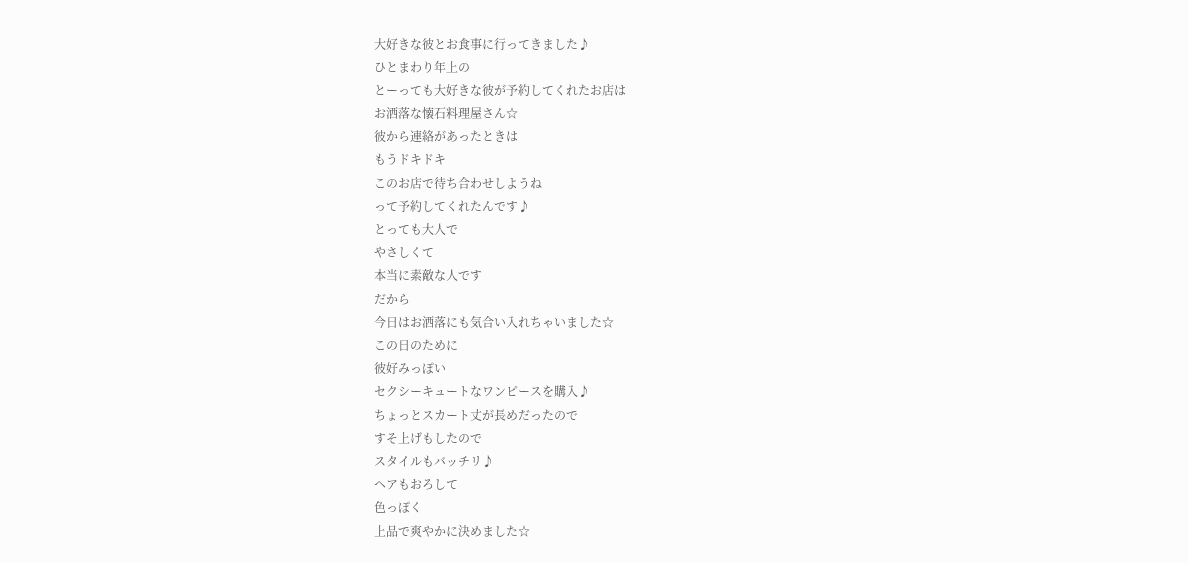大好きな彼とお食事に行ってきました♪
ひとまわり年上の
とーっても大好きな彼が予約してくれたお店は
お洒落な懐石料理屋さん☆
彼から連絡があったときは
もうドキドキ
このお店で待ち合わせしようね
って予約してくれたんです♪
とっても大人で
やさしくて
本当に素敵な人です
だから
今日はお洒落にも気合い入れちゃいました☆
この日のために
彼好みっぽい
セクシーキュートなワンピースを購入♪
ちょっとスカート丈が長めだったので
すそ上げもしたので
スタイルもバッチリ♪
ヘアもおろして
色っぽく
上品で爽やかに決めました☆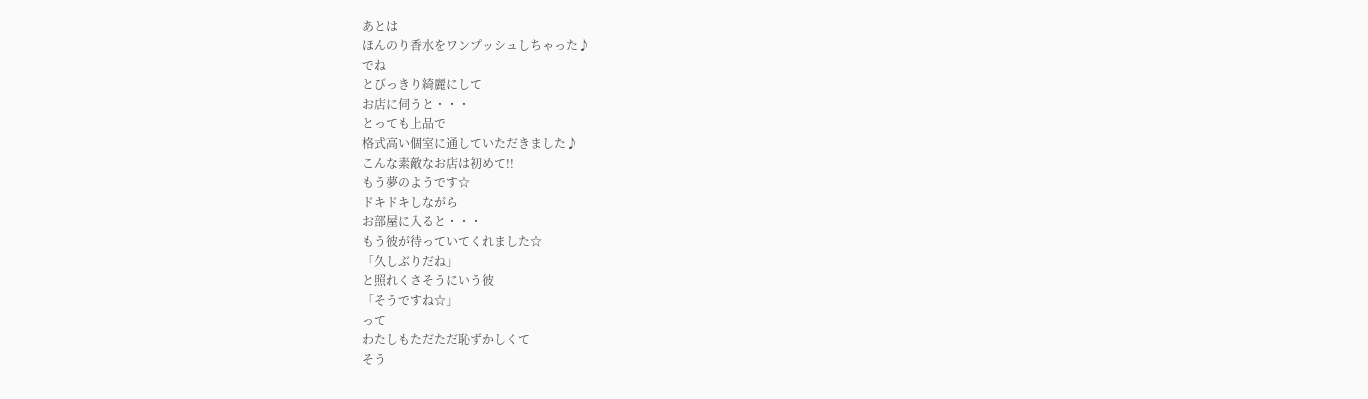あとは
ほんのり香水をワンプッシュしちゃった♪
でね
とびっきり綺麗にして
お店に伺うと・・・
とっても上品で
格式高い個室に通していただきました♪
こんな素敵なお店は初めて!!
もう夢のようです☆
ドキドキしながら
お部屋に入ると・・・
もう彼が待っていてくれました☆
「久しぶりだね」
と照れくさそうにいう彼
「そうですね☆」
って
わたしもただただ恥ずかしくて
そう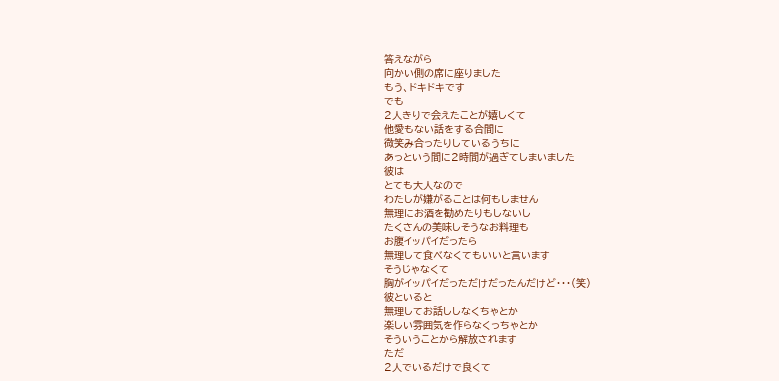答えながら
向かい側の席に座りました
もう、ドキドキです
でも
2人きりで会えたことが嬉しくて
他愛もない話をする合間に
微笑み合ったりしているうちに
あっという間に2時間が過ぎてしまいました
彼は
とても大人なので
わたしが嫌がることは何もしません
無理にお酒を勧めたりもしないし
たくさんの美味しそうなお料理も
お腹イッパイだったら
無理して食べなくてもいいと言います
そうじゃなくて
胸がイッパイだっただけだったんだけど・・・(笑)
彼といると
無理してお話ししなくちゃとか
楽しい雰囲気を作らなくっちゃとか
そういうことから解放されます
ただ
2人でいるだけで良くて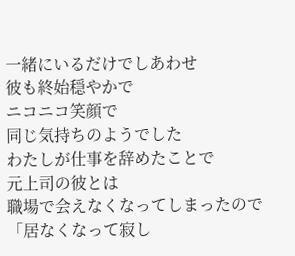一緒にいるだけでしあわせ
彼も終始穏やかで
ニコニコ笑顔で
同じ気持ちのようでした
わたしが仕事を辞めたことで
元上司の彼とは
職場で会えなくなってしまったので
「居なくなって寂し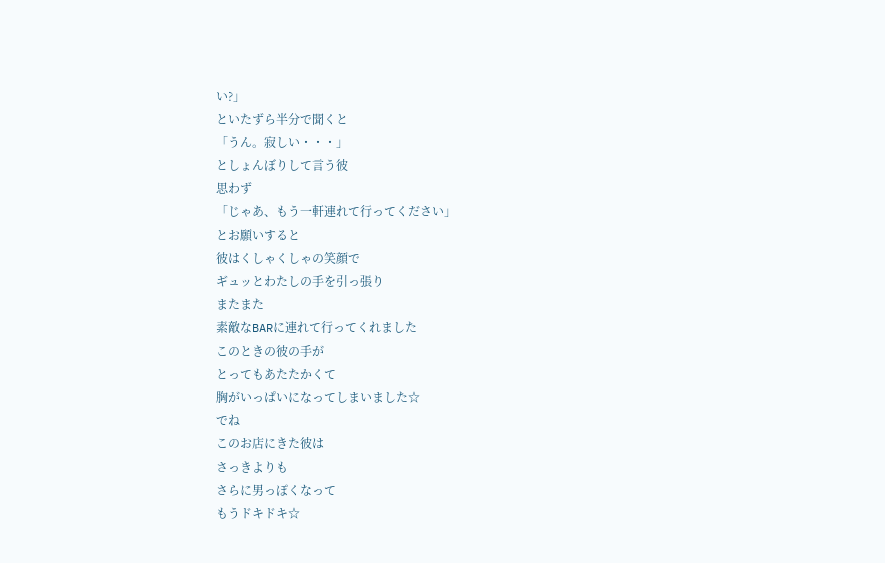い?」
といたずら半分で聞くと
「うん。寂しい・・・」
としょんぼりして言う彼
思わず
「じゃあ、もう一軒連れて行ってください」
とお願いすると
彼はくしゃくしゃの笑顔で
ギュッとわたしの手を引っ張り
またまた
素敵なBARに連れて行ってくれました
このときの彼の手が
とってもあたたかくて
胸がいっぱいになってしまいました☆
でね
このお店にきた彼は
さっきよりも
さらに男っぽくなって
もうドキドキ☆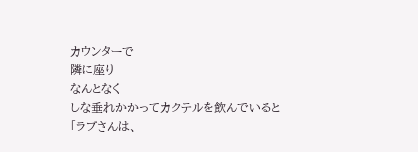カウンターで
隣に座り
なんとなく
しな垂れかかってカクテルを飲んでいると
「ラブさんは、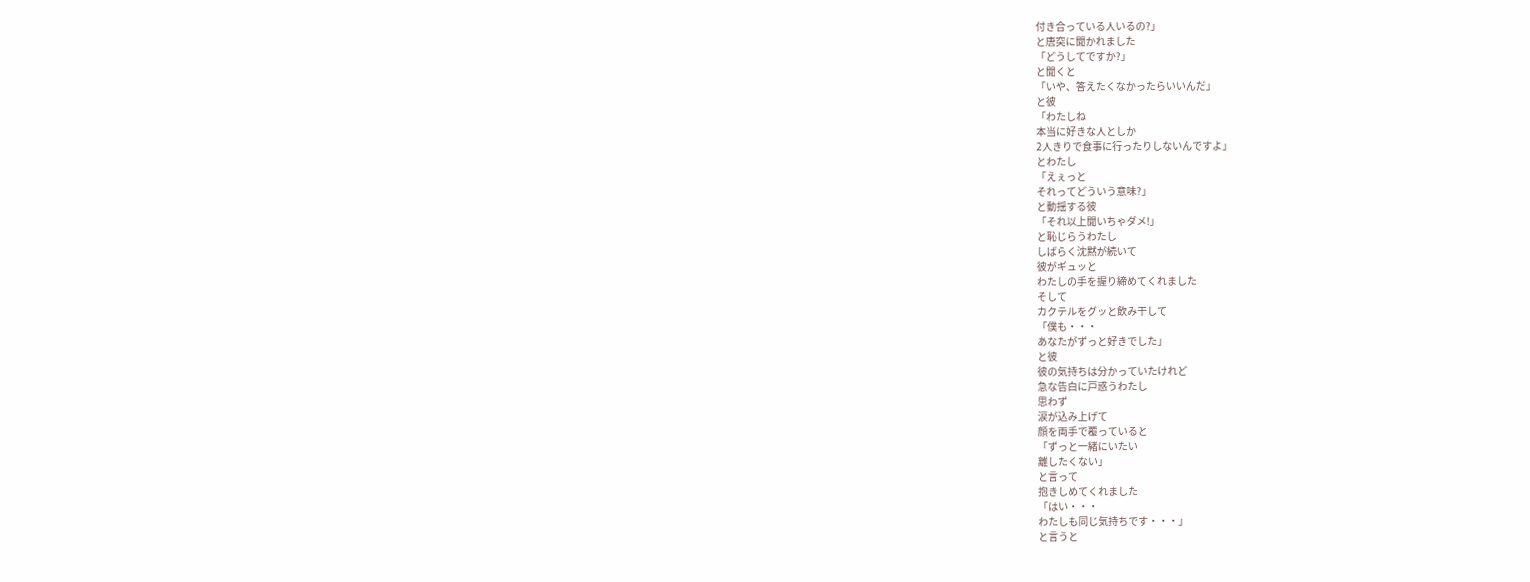付き合っている人いるの?」
と唐突に聞かれました
「どうしてですか?」
と聞くと
「いや、答えたくなかったらいいんだ」
と彼
「わたしね
本当に好きな人としか
2人きりで食事に行ったりしないんですよ」
とわたし
「えぇっと
それってどういう意味?」
と動揺する彼
「それ以上聞いちゃダメ!」
と恥じらうわたし
しばらく沈黙が続いて
彼がギュッと
わたしの手を握り締めてくれました
そして
カクテルをグッと飲み干して
「僕も・・・
あなたがずっと好きでした」
と彼
彼の気持ちは分かっていたけれど
急な告白に戸惑うわたし
思わず
涙が込み上げて
顔を両手で覆っていると
「ずっと一緒にいたい
離したくない」
と言って
抱きしめてくれました
「はい・・・
わたしも同じ気持ちです・・・」
と言うと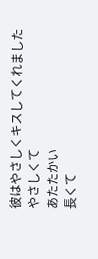彼はやさしくキスしてくれました
やさしくて
あたたかい
長くて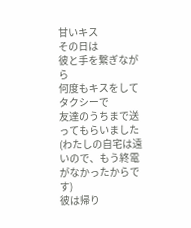甘いキス
その日は
彼と手を繋ぎながら
何度もキスをして
タクシーで
友達のうちまで送ってもらいました
(わたしの自宅は遠いので、もう終電がなかったからです)
彼は帰り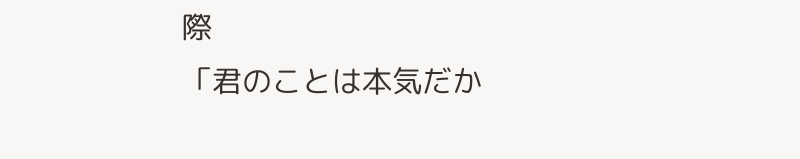際
「君のことは本気だか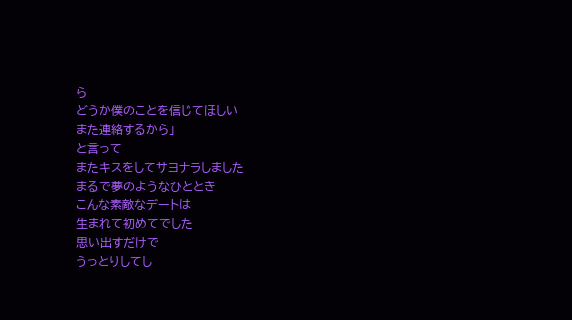ら
どうか僕のことを信じてほしい
また連絡するから」
と言って
またキスをしてサヨナラしました
まるで夢のようなひととき
こんな素敵なデートは
生まれて初めてでした
思い出すだけで
うっとりしてし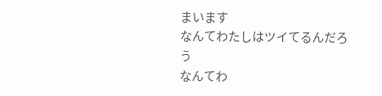まいます
なんてわたしはツイてるんだろう
なんてわ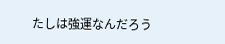たしは強運なんだろう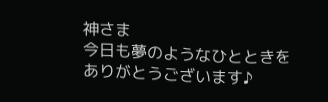神さま
今日も夢のようなひとときを
ありがとうございます♪